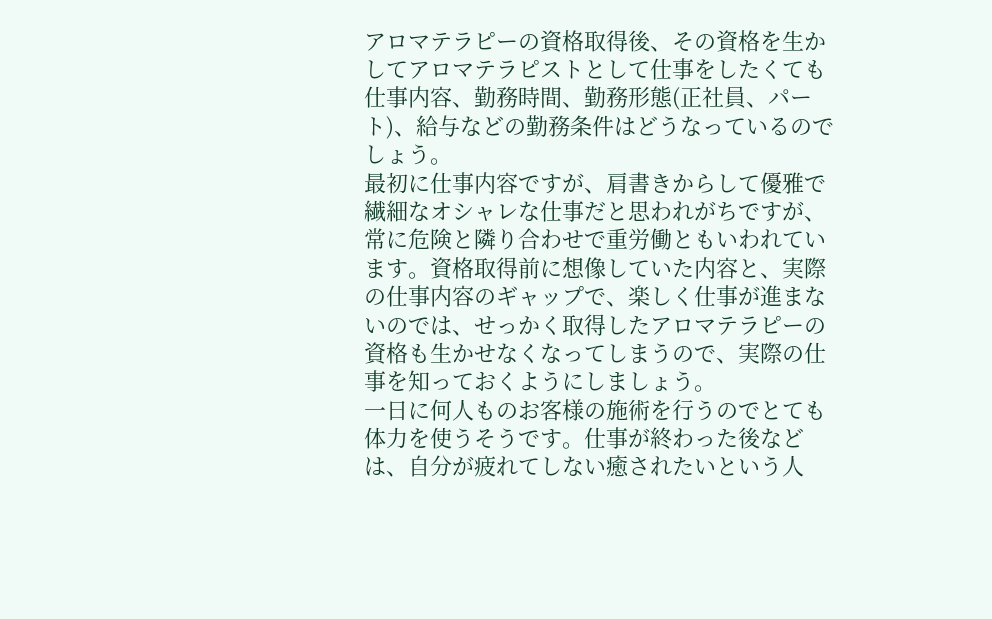アロマテラピーの資格取得後、その資格を生かしてアロマテラピストとして仕事をしたくても仕事内容、勤務時間、勤務形態(正社員、パート)、給与などの勤務条件はどうなっているのでしょう。
最初に仕事内容ですが、肩書きからして優雅で繊細なオシャレな仕事だと思われがちですが、常に危険と隣り合わせで重労働ともいわれています。資格取得前に想像していた内容と、実際の仕事内容のギャップで、楽しく仕事が進まないのでは、せっかく取得したアロマテラピーの資格も生かせなくなってしまうので、実際の仕事を知っておくようにしましょう。
一日に何人ものお客様の施術を行うのでとても体力を使うそうです。仕事が終わった後などは、自分が疲れてしない癒されたいという人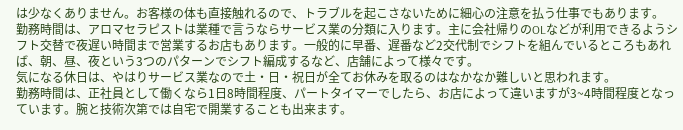は少なくありません。お客様の体も直接触れるので、トラブルを起こさないために細心の注意を払う仕事でもあります。
勤務時間は、アロマセラピストは業種で言うならサービス業の分類に入ります。主に会社帰りのOLなどが利用できるようシフト交替で夜遅い時間まで営業するお店もあります。一般的に早番、遅番など2交代制でシフトを組んでいるところもあれば、朝、昼、夜という3つのパターンでシフト編成するなど、店舗によって様々です。
気になる休日は、やはりサービス業なので土・日・祝日が全てお休みを取るのはなかなか難しいと思われます。
勤務時間は、正社員として働くなら1日8時間程度、パートタイマーでしたら、お店によって違いますが3~4時間程度となっています。腕と技術次第では自宅で開業することも出来ます。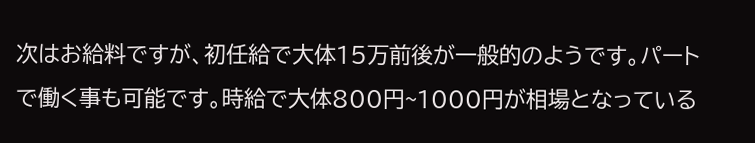次はお給料ですが、初任給で大体15万前後が一般的のようです。パートで働く事も可能です。時給で大体800円~1000円が相場となっている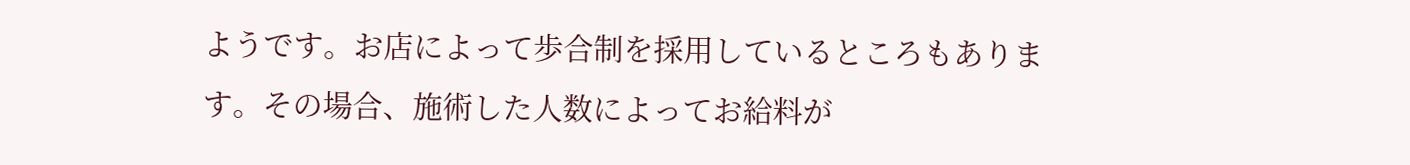ようです。お店によって歩合制を採用しているところもあります。その場合、施術した人数によってお給料が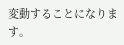変動することになります。